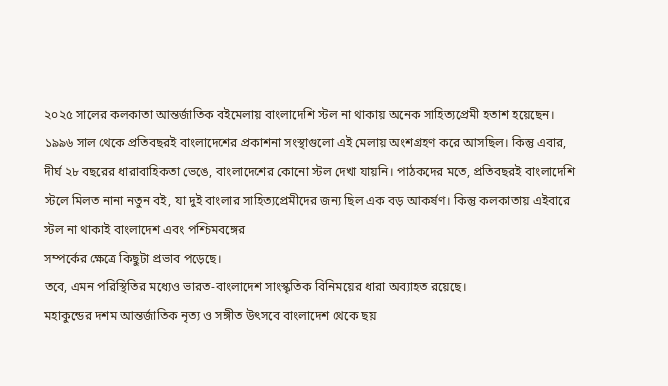২০২৫ সালের কলকাতা আন্তর্জাতিক বইমেলায় বাংলাদেশি স্টল না থাকায় অনেক সাহিত্যপ্রেমী হতাশ হয়েছেন। ১৯৯৬ সাল থেকে প্রতিবছরই বাংলাদেশের প্রকাশনা সংস্থাগুলো এই মেলায় অংশগ্রহণ করে আসছিল। কিন্তু এবার, দীর্ঘ ২৮ বছরের ধারাবাহিকতা ভেঙে, বাংলাদেশের কোনো স্টল দেখা যায়নি। পাঠকদের মতে, প্রতিবছরই বাংলাদেশি স্টলে মিলত নানা নতুন বই, যা দুই বাংলার সাহিত্যপ্রেমীদের জন্য ছিল এক বড় আকর্ষণ। কিন্তু কলকাতায় এইবারে স্টল না থাকাই বাংলাদেশ এবং পশ্চিমবঙ্গের
সম্পর্কের ক্ষেত্রে কিছুটা প্রভাব পড়েছে।
তবে, এমন পরিস্থিতির মধ্যেও ভারত-বাংলাদেশ সাংস্কৃতিক বিনিময়ের ধারা অব্যাহত রয়েছে।
মহাকুন্ডের দশম আন্তর্জাতিক নৃত্য ও সঙ্গীত উৎসবে বাংলাদেশ থেকে ছয়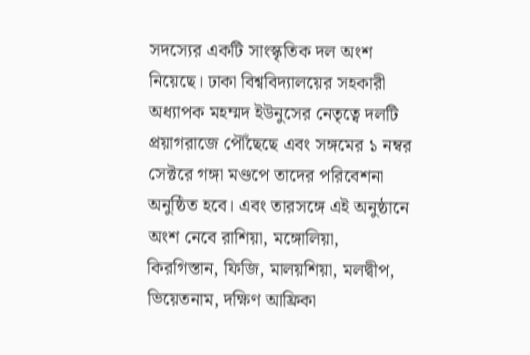সদস্যের একটি সাংস্কৃতিক দল অংশ নিয়েছে। ঢাকা বিশ্ববিদ্যালয়ের সহকারী অধ্যাপক মহম্মদ ইউনুসের নেতৃত্বে দলটি প্রয়াগরাজে পৌঁছেছে এবং সঙ্গমের ১ নম্বর সেক্টরে গঙ্গা মণ্ডপে তাদের পরিবেশনা অনুষ্ঠিত হবে। এবং তারসঙ্গে এই অনুষ্ঠানে অংশ নেবে রাশিয়া, মঙ্গোলিয়া, কিরগিস্তান, ফিজি, মালয়শিয়া, মলদ্বীপ, ভিয়েতনাম, দক্ষিণ আফ্রিকা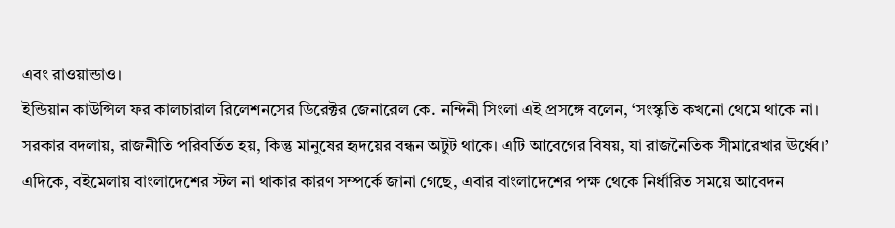এবং রাওয়ান্ডাও।
ইন্ডিয়ান কাউন্সিল ফর কালচারাল রিলেশনসের ডিরেক্টর জেনারেল কে. নন্দিনী সিংলা এই প্রসঙ্গে বলেন, ‘সংস্কৃতি কখনো থেমে থাকে না। সরকার বদলায়, রাজনীতি পরিবর্তিত হয়, কিন্তু মানুষের হৃদয়ের বন্ধন অটুট থাকে। এটি আবেগের বিষয়, যা রাজনৈতিক সীমারেখার ঊর্ধ্বে।’
এদিকে, বইমেলায় বাংলাদেশের স্টল না থাকার কারণ সম্পর্কে জানা গেছে, এবার বাংলাদেশের পক্ষ থেকে নির্ধারিত সময়ে আবেদন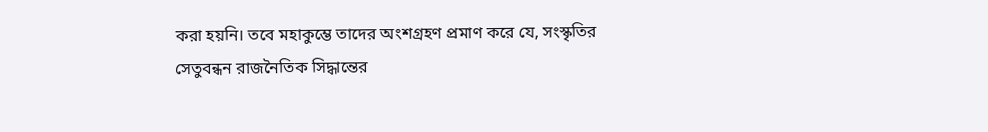করা হয়নি। তবে মহাকুম্ভে তাদের অংশগ্রহণ প্রমাণ করে যে, সংস্কৃতির সেতুবন্ধন রাজনৈতিক সিদ্ধান্তের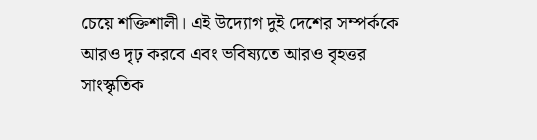চেয়ে শক্তিশালী। এই উদ্যোগ দুই দেশের সম্পর্ককে আরও দৃঢ় করবে এবং ভবিষ্যতে আরও বৃহত্তর সাংস্কৃতিক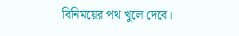বিনিময়ের পথ খুলে দেবে।